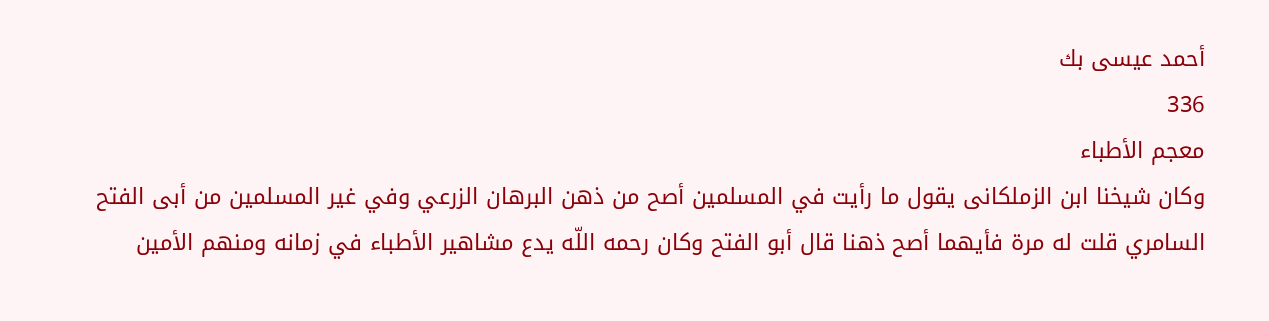أحمد عيسى بك
336
معجم الأطباء
وكان شيخنا ابن الزملكانى يقول ما رأيت في المسلمين أصح من ذهن البرهان الزرعي وفي غير المسلمين من أبى الفتح السامري قلت له مرة فأيهما أصح ذهنا قال أبو الفتح وكان رحمه اللّه يدع مشاهير الأطباء في زمانه ومنهم الأمين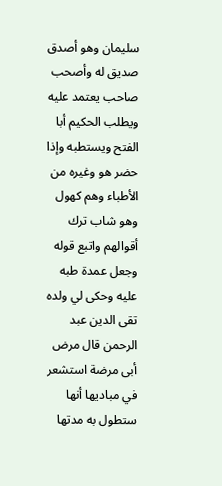سليمان وهو أصدق صديق له وأصحب صاحب يعتمد عليه ويطلب الحكيم أبا الفتح ويستطبه وإذا حضر هو وغيره من الأطباء وهم كهول وهو شاب ترك أقوالهم واتبع قوله وجعل عمدة طبه عليه وحكى لي ولده تقى الدين عبد الرحمن قال مرض أبى مرضة استشعر في مباديها أنها ستطول به مدتها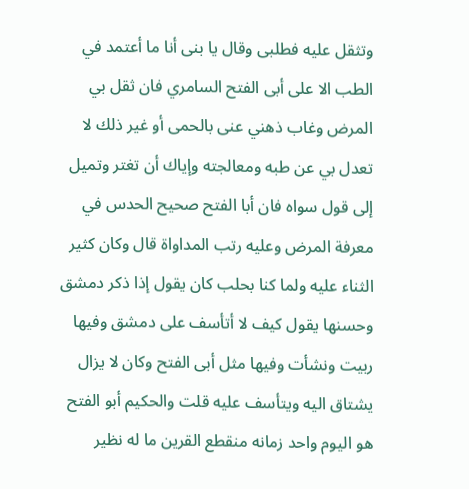وتثقل عليه فطلبى وقال يا بنى أنا ما أعتمد في الطب الا على أبى الفتح السامري فان ثقل بي المرض وغاب ذهني عنى بالحمى أو غير ذلك لا تعدل بي عن طبه ومعالجته وإياك أن تغتر وتميل إلى قول سواه فان أبا الفتح صحيح الحدس في معرفة المرض وعليه رتب المداواة قال وكان كثير الثناء عليه ولما كنا بحلب كان يقول إذا ذكر دمشق وحسنها يقول كيف لا أتأسف على دمشق وفيها ربيت ونشأت وفيها مثل أبى الفتح وكان لا يزال يشتاق اليه ويتأسف عليه قلت والحكيم أبو الفتح هو اليوم واحد زمانه منقطع القرين ما له نظير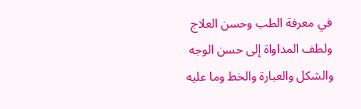في معرفة الطب وحسن العلاج ولطف المداواة إلى حسن الوجه والشكل والعبارة والخط وما عليه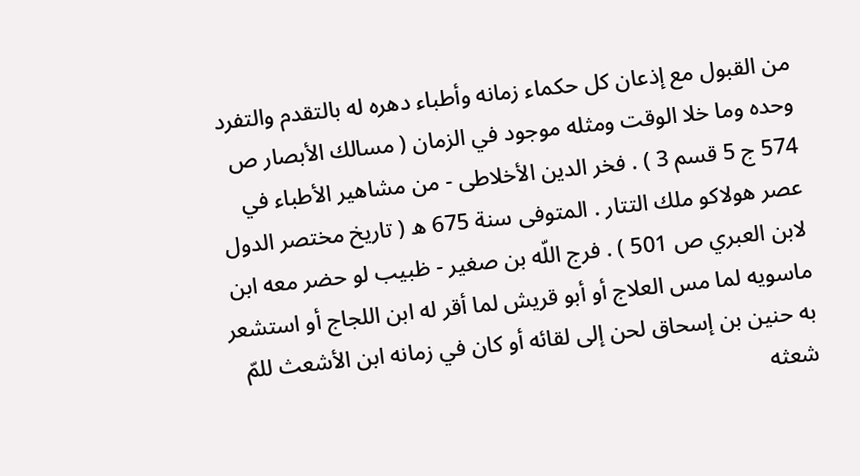من القبول مع إذعان كل حكماء زمانه وأطباء دهره له بالتقدم والتفرد وحده وما خلا الوقت ومثله موجود في الزمان ( مسالك الأبصار ص 574 ج 5 قسم 3 ) . فخر الدين الأخلاطى - من مشاهير الأطباء في عصر هولاكو ملك التتار . المتوفى سنة 675 ه ( تاريخ مختصر الدول لابن العبري ص 501 ) . فرج اللّه بن صغير - ظبيب لو حضر معه ابن ماسويه لما مس العلاج أو أبو قريش لما أقر له ابن اللجاج أو استشعر به حنين بن إسحاق لحن إلى لقائه أو كان في زمانه ابن الأشعث للمّ شعثه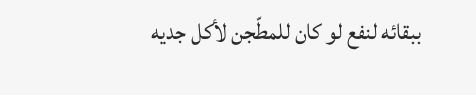ببقائه لنفع لو كان للمطّجن لأكل جديه